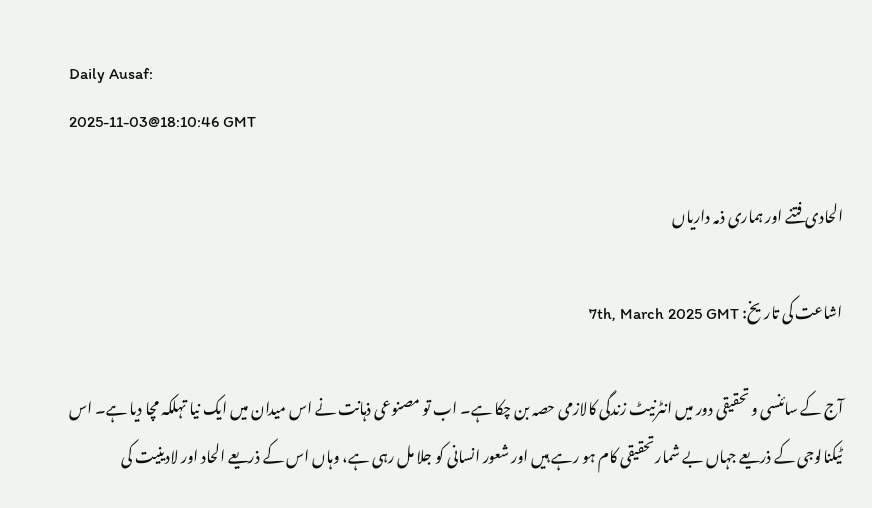Daily Ausaf:
2025-11-03@18:10:46 GMT

الحادی فتنے اور ہماری ذمہ داریاں

اشاعت کی تاریخ: 7th, March 2025 GMT

آج کے سائنسی و تحقیقی دور میں انٹرنیٹ زندگی کالازمی حصہ بن چکا ہے۔ اب تو مصنوعی ذہانت نے اس میدان میں ایک نیا تہلکہ مچا دیا ہے۔ اس ٹیکنالوجی کے ذریعے جہاں بے شمار تحقیقی کام ہو رہے ہیں اور شعور انسانی کو جلا مل رہی ہے، وہاں اس کے ذریعے الحاد اور لادینیت کی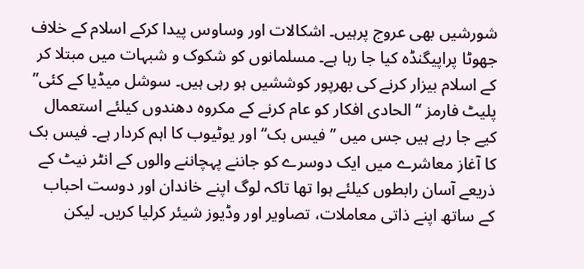شورشیں بھی عروج پرہیں۔ اشکالات اور وساوس پیدا کرکے اسلام کے خلاف جھوٹا پراپیگنڈہ کیا جا رہا ہے۔ مسلمانوں کو شکوک و شبہات میں مبتلا کر کے اسلام بیزار کرنے کی بھرپور کوششیں ہو رہی ہیں۔ سوشل میڈیا کے کئی’’ پلیٹ فارمز ‘‘الحادی افکار کو عام کرنے کے مکروہ دھندوں کیلئے استعمال کیے جا رہے ہیں جس میں ’’فیس بک‘‘ اور یوٹیوب کا اہم کردار ہے۔ فیس بک کا آغاز معاشرے میں ایک دوسرے کو جاننے پہچاننے والوں کے انٹر نیٹ کے ذریعے آسان رابطوں کیلئے ہوا تھا تاکہ لوگ اپنے خاندان اور دوست احباب کے ساتھ اپنے ذاتی معاملات، تصاویر اور وڈیوز شیئر کرلیا کریں۔ لیکن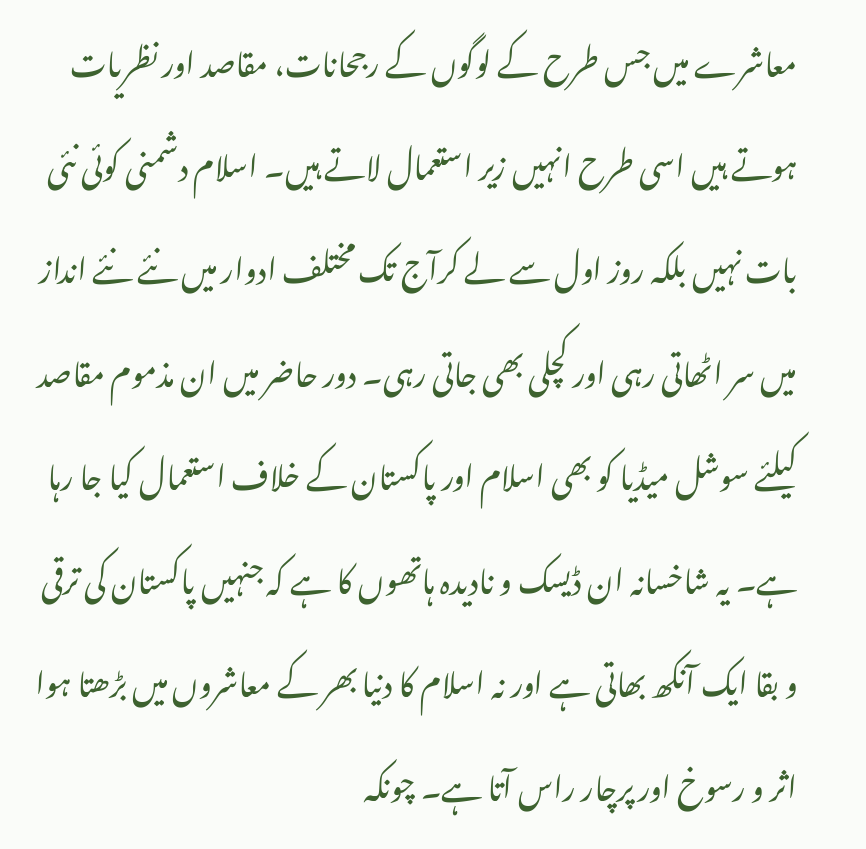معاشرے میں جس طرح کے لوگوں کے رجحانات، مقاصد اور نظریات ہوتے ہیں اسی طرح انہیں زیر استعمال لاتے ہیں۔ اسلام دشمنی کوئی نئی بات نہیں بلکہ روز اول سے لے کرآج تک مختلف ادوار میں نئے نئے انداز میں سر اٹھاتی رہی اور کچلی بھی جاتی رہی۔ دور حاضر میں ان مذموم مقاصد کیلئے سوشل میڈیا کو بھی اسلام اور پاکستان کے خلاف استعمال کیا جا رہا ہے۔ یہ شاخسانہ ان ڈیسک و نادیدہ ہاتھوں کا ہے کہ جنہیں پاکستان کی ترقی و بقا ایک آنکھ بھاتی ہے اور نہ اسلام کا دنیا بھر کے معاشروں میں بڑھتا ہوا اثر و رسوخ اور پرچار راس آتا ہے۔ چونکہ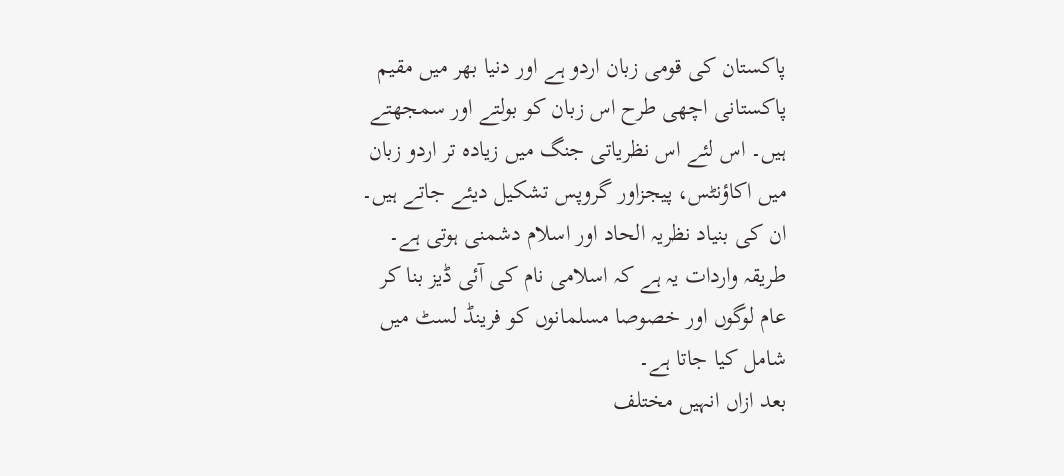پاکستان کی قومی زبان اردو ہے اور دنیا بھر میں مقیم پاکستانی اچھی طرح اس زبان کو بولتے اور سمجھتے ہیں۔ اس لئے اس نظریاتی جنگ میں زیادہ تر اردو زبان میں اکاؤنٹس، پیجزاور گروپس تشکیل دیئے جاتے ہیں۔ ان کی بنیاد نظریہ الحاد اور اسلام دشمنی ہوتی ہے۔ طریقہ واردات یہ ہے کہ اسلامی نام کی آئی ڈیز بنا کر عام لوگوں اور خصوصا مسلمانوں کو فرینڈ لسٹ میں شامل کیا جاتا ہے۔
بعد ازاں انہیں مختلف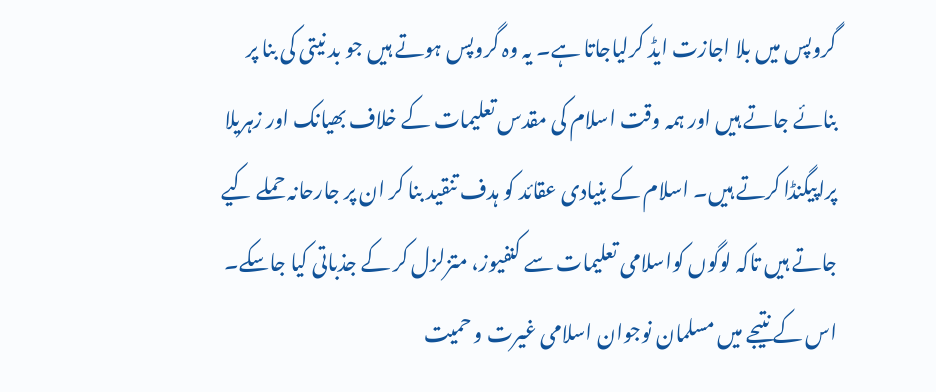گروپس میں بلا اجازت ایڈ کرلیاجاتا ہے۔ یہ وہ گروپس ہوتے ہیں جو بد نیتی کی بنا پر بنائے جاتے ہیں اور ہمہ وقت اسلام کی مقدس تعلیمات کے خلاف بھیانک اور زہریلا پراپیگنڈا کرتے ہیں۔ اسلام کے بنیادی عقائد کو ہدف تنقید بنا کر ان پر جارحانہ حملے کیے جاتے ہیں تاکہ لوگوں کواسلامی تعلیمات سے کنفیوز، متزلزل کر کے جذباتی کیا جاسکے۔ اس کے نتیجے میں مسلمان نوجوان اسلامی غیرت و حمیت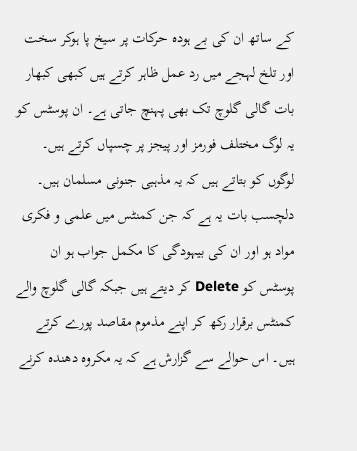کے ساتھ ان کی بے ہودہ حرکات پر سیخ پا ہوکر سخت اور تلخ لہجے میں رد عمل ظاہر کرتے ہیں کبھی کبھار بات گالی گلوچ تک بھی پہنچ جاتی ہے۔ ان پوسٹس کو یہ لوگ مختلف فورمز اور پیجز پر چسپاں کرتے ہیں۔ لوگوں کو بتاتے ہیں کہ یہ مذہبی جنونی مسلمان ہیں۔ دلچسب بات یہ ہے کہ جن کمنٹس میں علمی و فکری مواد ہو اور ان کی بیہودگی کا مکمل جواب ہو ان پوسٹس کو Delete کر دیتے ہیں جبکہ گالی گلوچ والے کمنٹس برقرار رکھ کر اپنے مذموم مقاصد پورے کرتے ہیں۔ اس حوالے سے گزارش ہے کہ یہ مکروہ دھندہ کرنے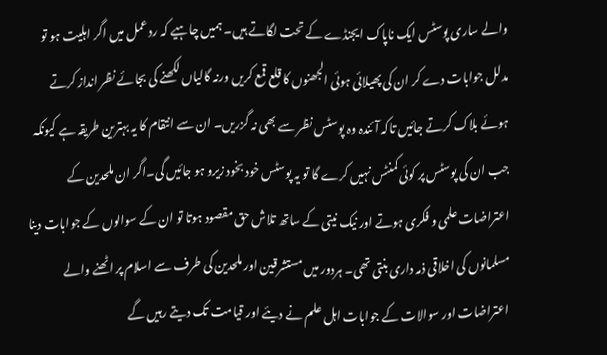والے ساری پوسٹس ایک ناپاک ایجنڈے کے تحت لگاتے ہیں۔ ہمیں چاہیے کہ رد عمل میں اگر اہلیت ہو تو مدلل جوابات دے کر ان کی پھیلائی ہوئی الجھنوں کا قلع قمع کریں ورنہ گالیاں لکھنے کی بجائے نظر انداز کرتے ہوئے بلاک کرتے جائیں تاکہ آئندہ وہ پوسٹس نظر سے بھی نہ گزریں۔ ان سے انتقام کا یہ بہترین طریقہ ہے کیونکہ جب ان کی پوسٹس پر کوئی کمنٹس نہیں کرے گا تو یہ پوسٹس خود بخود زیرو ہو جائیں گی۔اگر ان ملحدین کے اعتراضات علمی و فکری ہوتے اور نیک نیتی کے ساتھ تلاش حق مقصود ہوتا تو ان کے سوالوں کے جوابات دینا مسلمانوں کی اخلاقی ذمہ داری بنتی تھی۔ ہردور میں مستشرقین اور ملحدین کی طرف سے اسلام پر اٹھنے والے اعتراضات اور سوالات کے جوابات اہل علم نے دیئے اور قیامت تک دیتے رہیں گے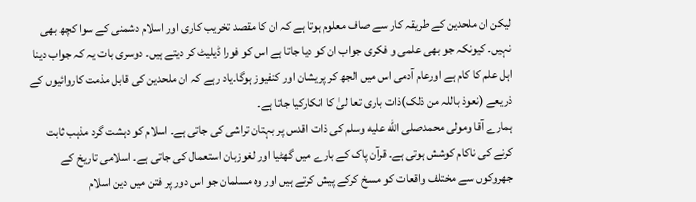لیکن ان ملحدین کے طریقہ کار سے صاف معلوم ہوتا ہے کہ ان کا مقصد تخریب کاری اور اسلام دشمنی کے سوا کچھ بھی نہیں۔ کیونکہ جو بھی علمی و فکری جواب ان کو دیا جاتا ہے اس کو فورا ڈیلیٹ کر دیتے ہیں۔ دوسری بات یہ کہ جواب دینا اہل علم کا کام ہے اورعام آدمی اس میں الجھ کر پریشان اور کنفیوز ہوگا۔یاد رہے کہ ان ملحدین کی قابل مذمت کاروائیوں کے ذریعے (نعوذ باللہ من ذلک)ذات باری تعا لیٰ کا انکارکیا جاتا ہے۔
ہمارے آقا ومولی محمدصلى الله عليه وسلم کی ذات اقدس پر بہتان تراشی کی جاتی ہے۔ اسلام کو دہشت گرد مذہب ثابت کرنے کی ناکام کوشش ہوتی ہے۔ قرآن پاک کے بارے میں گھٹیا اور لغوزبان استعمال کی جاتی ہے۔ اسلامی تاریخ کے جھروکوں سے مختلف واقعات کو مسخ کرکے پیش کرتے ہیں اور وہ مسلمان جو اس دور پر فتن میں دین اسلام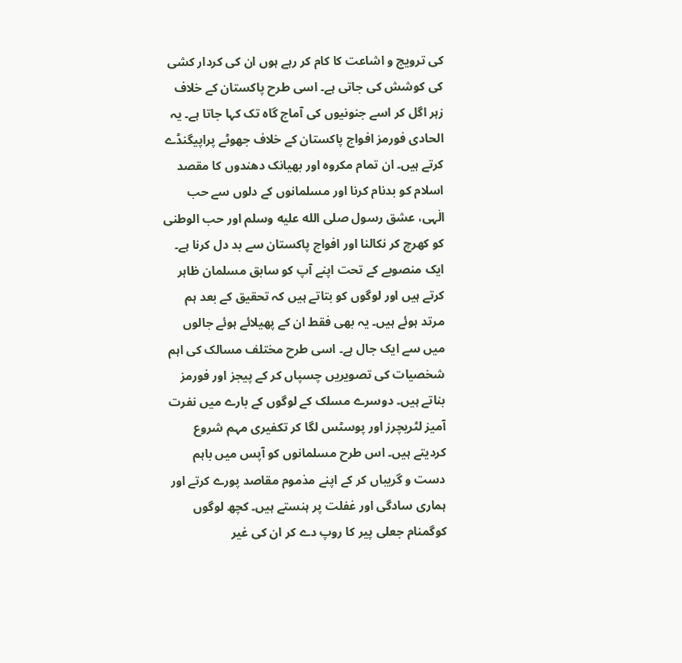کی ترویج و اشاعت کا کام کر رہے ہوں ان کی کردار کشی کی کوشش کی جاتی ہے۔ اسی طرح پاکستان کے خلاف زہر اگل کر اسے جنونیوں کی آماج گاہ تک کہا جاتا ہے۔ یہ الحادی فورمز افواج پاکستان کے خلاف جھوٹے پراپیگنڈے کرتے ہیں۔ ان تمام مکروہ اور بھیانک دھندوں کا مقصد اسلام کو بدنام کرنا اور مسلمانوں کے دلوں سے حب الٰہی، عشق رسول صلى الله عليه وسلم اور حب الوطنی کو کھرچ کر نکالنا اور افواج پاکستان سے بد دل کرنا ہے۔ ایک منصوبے کے تحت اپنے آپ کو سابق مسلمان ظاہر کرتے ہیں اور لوگوں کو بتاتے ہیں کہ تحقیق کے بعد ہم مرتد ہوئے ہیں۔ یہ بھی فقط ان کے پھیلائے ہوئے جالوں میں سے ایک جال ہے۔ اسی طرح مختلف مسالک کی اہم شخصیات کی تصویریں چسپاں کر کے پیجز اور فورمز بناتے ہیں۔ دوسرے مسلک کے لوگوں کے بارے میں نفرت آمیز لٹریچرز اور پوسٹس لگا کر تکفیری مہم شروع کردیتے ہیں۔ اس طرح مسلمانوں کو آپس میں باہم دست و گریباں کر کے اپنے مذموم مقاصد پورے کرتے اور ہماری سادگی اور غفلت پر ہنستے ہیں۔ کچھ لوگوں کوگمنام جعلی پیر کا روپ دے کر ان کی غیر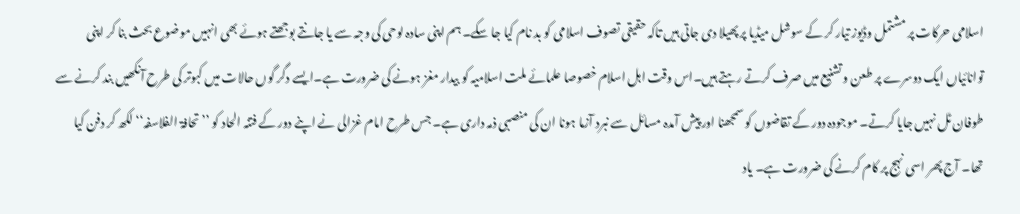اسلامی حرکات پر مشتمل وڈیوز تیار کر کے سوشل میڈیا پر پھیلا دی جاتی ہیں تاکہ حقیقی تصوف اسلامی کو بد نام کیا جا سکے۔ ہم اپنی سادہ لوحی کی وجہ سے یا جانتے بوجھتے ہوئے بھی انہیں موضوع بحث بنا کر اپنی توانائیاں ایک دوسرے پر طعن و تشنیع میں صرف کرتے رہتے ہیں۔اس وقت اہل اسلام خصوصا علمائے ملت اسلامیہ کو بیدار مغز ہونے کی ضرورت ہے۔ایسے دگر گوں حالات میں کبوتر کی طرح آنکھیں بند کرنے سے طوفان ٹل نہیں جایا کرتے۔ موجودہ دور کے تقاضوں کو سمجھنا اور پیش آمدہ مسائل سے نبرد آزما ہونا ان کی منصبی ذمہ داری ہے۔ جس طرح امام غزالی نے اپنے دور کے فتنہ الحاد کو ’’تحافۃ الفلاسفہ‘‘ لکھ کر دفن کیا تھا۔ آج پھر اسی نہج پر کام کرنے کی ضرورت ہے۔ یاد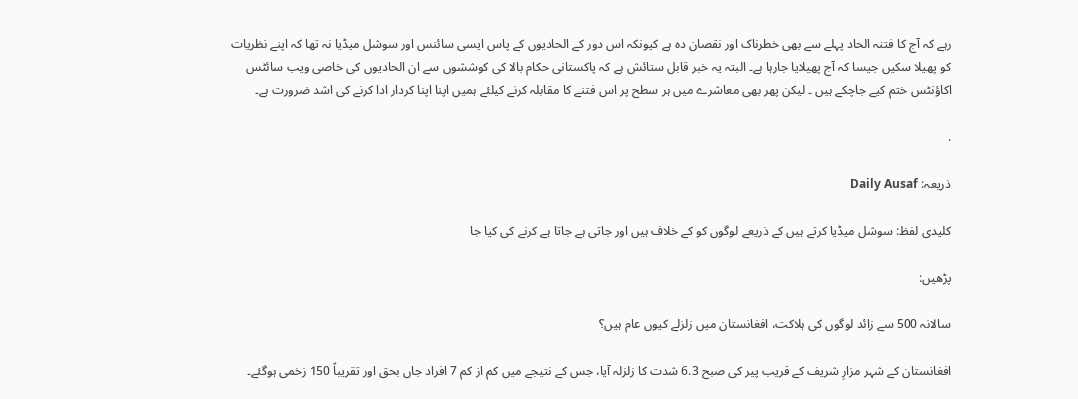رہے کہ آج کا فتنہ الحاد پہلے سے بھی خطرناک اور نقصان دہ ہے کیونکہ اس دور کے الحادیوں کے پاس ایسی سائنس اور سوشل میڈیا نہ تھا کہ اپنے نظریات کو پھیلا سکیں جیسا کہ آج پھیلایا جارہا ہے۔ البتہ یہ خبر قابل ستائش ہے کہ پاکستانی حکام بالا کی کوششوں سے ان الحادیوں کی خاصی ویب سائٹس اکاؤنٹس ختم کیے جاچکے ہیں ۔ لیکن پھر بھی معاشرے میں ہر سطح پر اس فتنے کا مقابلہ کرنے کیلئے ہمیں اپنا اپنا کردار ادا کرنے کی اشد ضرورت ہے۔

.

ذریعہ: Daily Ausaf

کلیدی لفظ: سوشل میڈیا کرتے ہیں کے ذریعے لوگوں کو کے خلاف ہیں اور جاتی ہے جاتا ہے کرنے کی کیا جا

پڑھیں:

سالانہ 500 سے زائد لوگوں کی ہلاکت، افغانستان میں زلزلے کیوں عام ہیں؟

افغانستان کے شہر مزارِ شریف کے قریب پیر کی صبح 6.3 شدت کا زلزلہ آیا، جس کے نتیجے میں کم از کم 7 افراد جاں بحق اور تقریباً 150 زخمی ہوگئے۔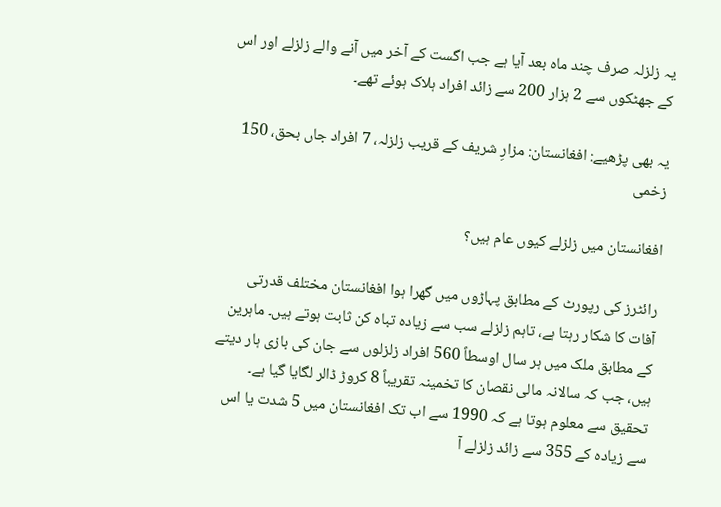یہ زلزلہ صرف چند ماہ بعد آیا ہے جب اگست کے آخر میں آنے والے زلزلے اور اس کے جھٹکوں سے 2 ہزار 200 سے زائد افراد ہلاک ہوئے تھے۔

یہ بھی پڑھیے: افغانستان: مزارِ شریف کے قریب زلزلہ، 7 افراد جاں بحق، 150 زخمی

افغانستان میں زلزلے کیوں عام ہیں؟

رائٹرز کی رپورٹ کے مطابق پہاڑوں میں گھرا ہوا افغانستان مختلف قدرتی آفات کا شکار رہتا ہے، تاہم زلزلے سب سے زیادہ تباہ کن ثابت ہوتے ہیں۔ ماہرین کے مطابق ملک میں ہر سال اوسطاً 560 افراد زلزلوں سے جان کی بازی ہار دیتے ہیں، جب کہ سالانہ مالی نقصان کا تخمینہ تقریباً 8 کروڑ ڈالر لگایا گیا ہے۔ تحقیق سے معلوم ہوتا ہے کہ 1990 سے اب تک افغانستان میں 5 شدت یا اس سے زیادہ کے 355 سے زائد زلزلے آ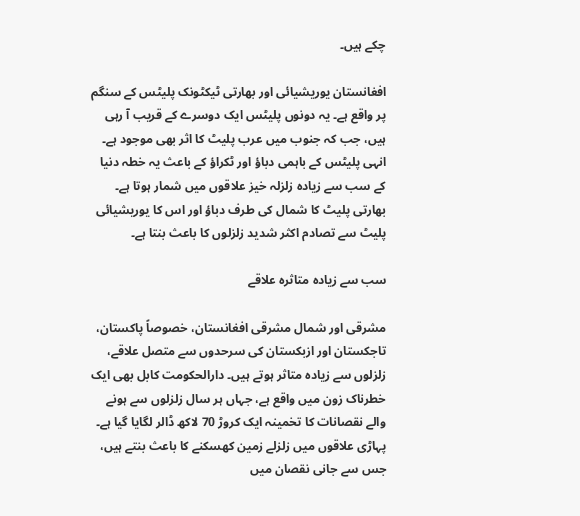چکے ہیں۔

افغانستان یوریشیائی اور بھارتی ٹیکٹونک پلیٹس کے سنگم پر واقع ہے۔ یہ دونوں پلیٹس ایک دوسرے کے قریب آ رہی ہیں، جب کہ جنوب میں عرب پلیٹ کا اثر بھی موجود ہے۔ انہی پلیٹس کے باہمی دباؤ اور ٹکراؤ کے باعث یہ خطہ دنیا کے سب سے زیادہ زلزلہ خیز علاقوں میں شمار ہوتا ہے۔ بھارتی پلیٹ کا شمال کی طرف دباؤ اور اس کا یوریشیائی پلیٹ سے تصادم اکثر شدید زلزلوں کا باعث بنتا ہے۔

سب سے زیادہ متاثرہ علاقے

مشرقی اور شمال مشرقی افغانستان، خصوصاً پاکستان، تاجکستان اور ازبکستان کی سرحدوں سے متصل علاقے، زلزلوں سے زیادہ متاثر ہوتے ہیں۔ دارالحکومت کابل بھی ایک خطرناک زون میں واقع ہے، جہاں ہر سال زلزلوں سے ہونے والے نقصانات کا تخمینہ ایک کروڑ 70 لاکھ ڈالر لگایا گیا ہے۔ پہاڑی علاقوں میں زلزلے زمین کھسکنے کا باعث بنتے ہیں، جس سے جانی نقصان میں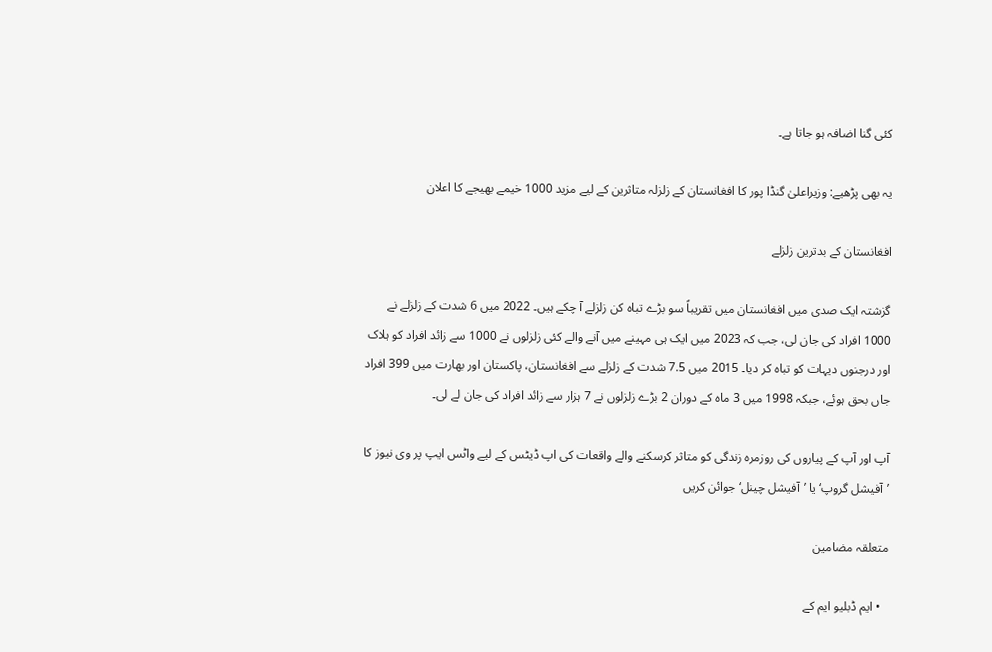کئی گنا اضافہ ہو جاتا ہے۔

یہ بھی پڑھیے: وزیراعلیٰ گنڈا پور کا افغانستان کے زلزلہ متاثرین کے لیے مزید 1000 خیمے بھیجے کا اعلان

افغانستان کے بدترین زلزلے

گزشتہ ایک صدی میں افغانستان میں تقریباً سو بڑے تباہ کن زلزلے آ چکے ہیں۔ 2022 میں 6 شدت کے زلزلے نے 1000 افراد کی جان لی، جب کہ 2023 میں ایک ہی مہینے میں آنے والے کئی زلزلوں نے 1000 سے زائد افراد کو ہلاک اور درجنوں دیہات کو تباہ کر دیا۔ 2015 میں 7.5 شدت کے زلزلے سے افغانستان، پاکستان اور بھارت میں 399 افراد جاں بحق ہوئے، جبکہ 1998 میں 3 ماہ کے دوران 2 بڑے زلزلوں نے 7 ہزار سے زائد افراد کی جان لے لی۔

آپ اور آپ کے پیاروں کی روزمرہ زندگی کو متاثر کرسکنے والے واقعات کی اپ ڈیٹس کے لیے واٹس ایپ پر وی نیوز کا ’آفیشل گروپ‘ یا ’آفیشل چینل‘ جوائن کریں

متعلقہ مضامین

  • ایم ڈبلیو ایم کے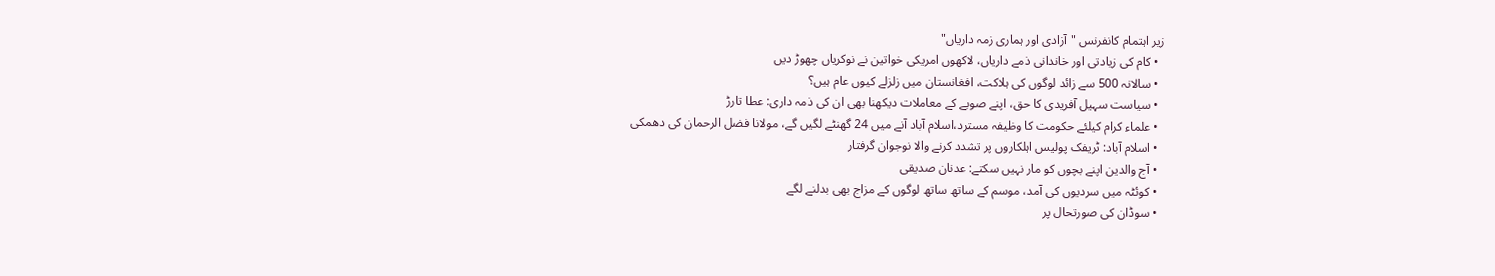زیر اہتمام کانفرنس "آزادی اور ہماری زمہ داریاں"
  • کام کی زیادتی اور خاندانی ذمے داریاں، لاکھوں امریکی خواتین نے نوکریاں چھوڑ دیں
  • سالانہ 500 سے زائد لوگوں کی ہلاکت، افغانستان میں زلزلے کیوں عام ہیں؟
  • سیاست سہیل آفریدی کا حق، اپنے صوبے کے معاملات دیکھنا بھی ان کی ذمہ داری: عطا تارڑ
  • علماء کرام کیلئے حکومت کا وظیفہ مسترد،اسلام آباد آنے میں 24 گھنٹے لگیں گے، مولانا فضل الرحمان کی دھمکی
  • اسلام آباد: ٹریفک پولیس اہلکاروں پر تشدد کرنے والا نوجوان گرفتار
  • آج والدین اپنے بچوں کو مار نہیں سکتے: عدنان صدیقی
  • کوئٹہ میں سردیوں کی آمد، موسم کے ساتھ ساتھ لوگوں کے مزاج بھی بدلنے لگے
  • سوڈان کی صورتحال پر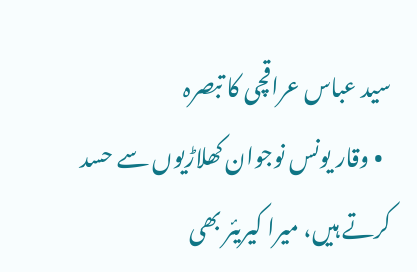سید عباس عراقچی کا تبصرہ
  • وقار یونس نوجوان کھلاڑیوں سے حسد کرتے ہیں، میرا کیریئر بھی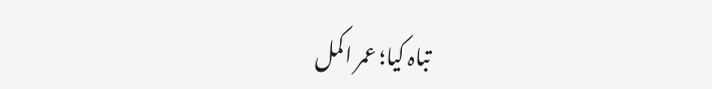تباہ کیا؛ عمر اکمل